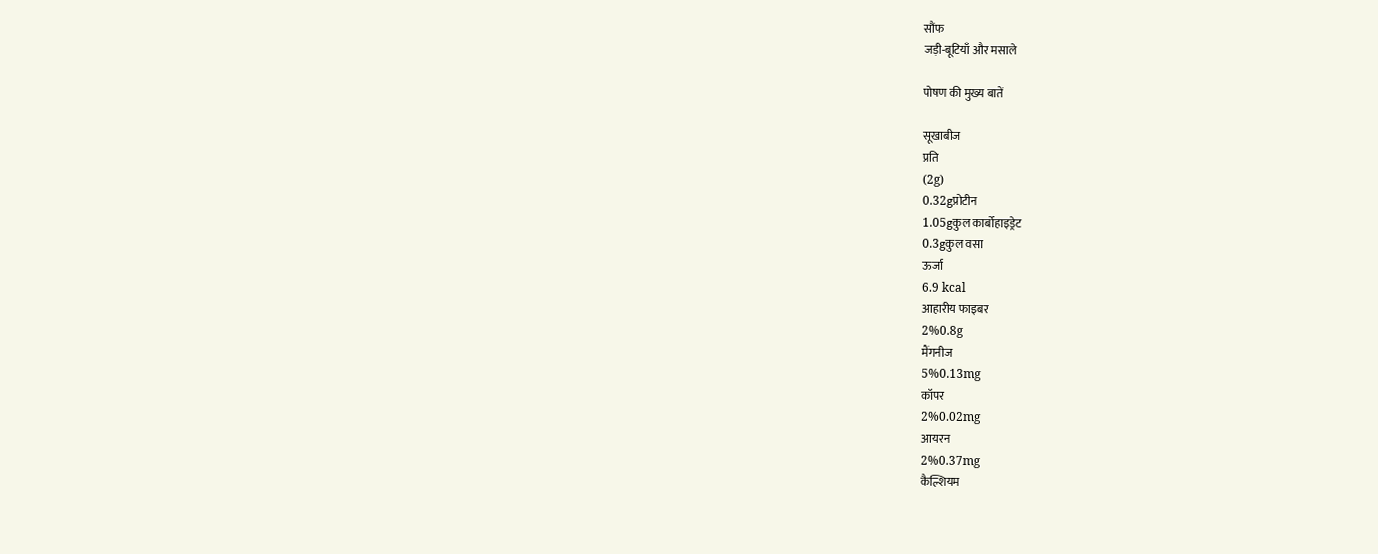सौंफ
जड़ी-बूटियाँ और मसाले

पोषण की मुख्य बातें

सूखाबीज
प्रति
(2g)
0.32gप्रोटीन
1.05gकुल कार्बोहाइड्रेट
0.3gकुल वसा
ऊर्जा
6.9 kcal
आहारीय फाइबर
2%0.8g
मैंगनीज
5%0.13mg
कॉपर
2%0.02mg
आयरन
2%0.37mg
कैल्शियम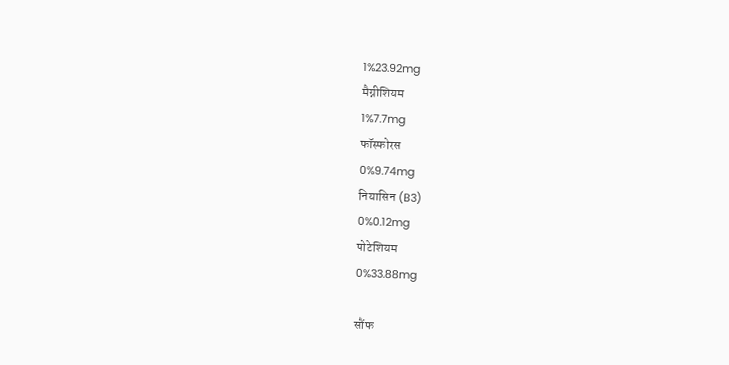1%23.92mg
मैग्नीशियम
1%7.7mg
फॉस्फोरस
0%9.74mg
नियासिन (B3)
0%0.12mg
पोटेशियम
0%33.88mg

सौंफ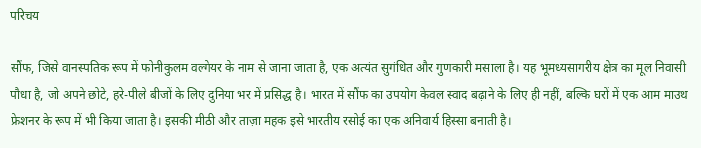परिचय

सौंफ, जिसे वानस्पतिक रूप में फोनीकुलम वल्गेयर के नाम से जाना जाता है, एक अत्यंत सुगंधित और गुणकारी मसाला है। यह भूमध्यसागरीय क्षेत्र का मूल निवासी पौधा है, जो अपने छोटे, हरे-पीले बीजों के लिए दुनिया भर में प्रसिद्ध है। भारत में सौंफ का उपयोग केवल स्वाद बढ़ाने के लिए ही नहीं, बल्कि घरों में एक आम माउथ फ्रेशनर के रूप में भी किया जाता है। इसकी मीठी और ताज़ा महक इसे भारतीय रसोई का एक अनिवार्य हिस्सा बनाती है।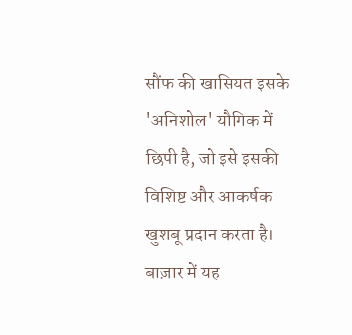सौंफ की खासियत इसके 'अनिशोल' यौगिक में छिपी है, जो इसे इसकी विशिष्ट और आकर्षक खुशबू प्रदान करता है। बाज़ार में यह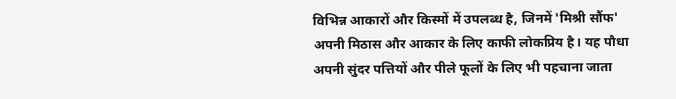विभिन्न आकारों और किस्मों में उपलब्ध है, जिनमें 'मिश्री सौंफ' अपनी मिठास और आकार के लिए काफी लोकप्रिय है। यह पौधा अपनी सुंदर पत्तियों और पीले फूलों के लिए भी पहचाना जाता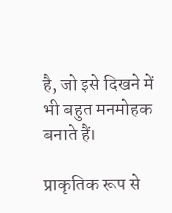है, जो इसे दिखने में भी बहुत मनमोहक बनाते हैं।

प्राकृतिक रूप से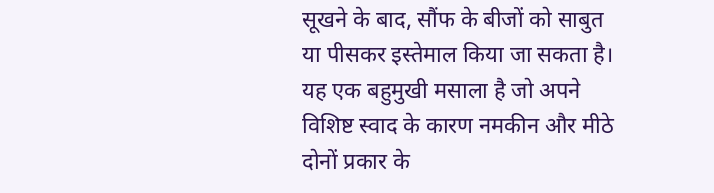सूखने के बाद, सौंफ के बीजों को साबुत या पीसकर इस्तेमाल किया जा सकता है। यह एक बहुमुखी मसाला है जो अपने विशिष्ट स्वाद के कारण नमकीन और मीठे दोनों प्रकार के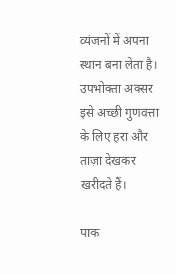व्यंजनों में अपना स्थान बना लेता है। उपभोक्ता अक्सर इसे अच्छी गुणवत्ता के लिए हरा और ताज़ा देखकर खरीदते हैं।

पाक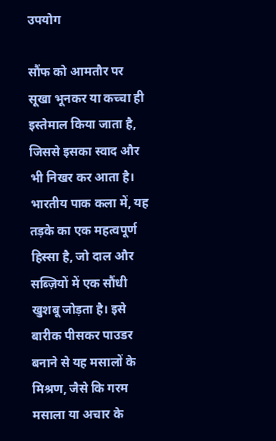उपयोग

सौंफ को आमतौर पर सूखा भूनकर या कच्चा ही इस्तेमाल किया जाता है, जिससे इसका स्वाद और भी निखर कर आता है। भारतीय पाक कला में, यह तड़के का एक महत्वपूर्ण हिस्सा है, जो दाल और सब्ज़ियों में एक सौंधी खुशबू जोड़ता है। इसे बारीक पीसकर पाउडर बनाने से यह मसालों के मिश्रण, जैसे कि गरम मसाला या अचार के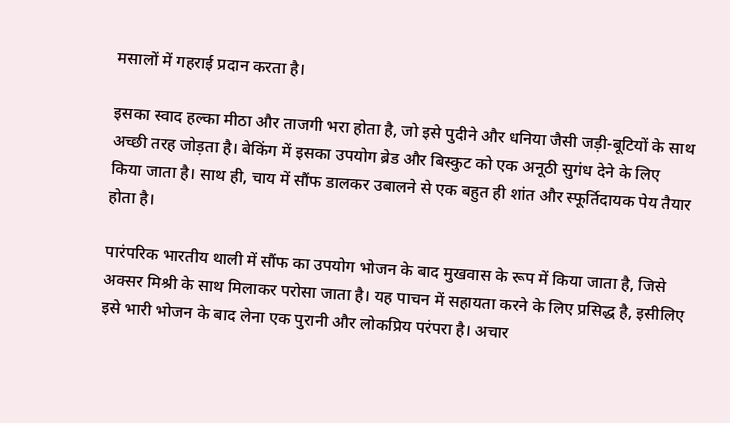मसालों में गहराई प्रदान करता है।

इसका स्वाद हल्का मीठा और ताजगी भरा होता है, जो इसे पुदीने और धनिया जैसी जड़ी-बूटियों के साथ अच्छी तरह जोड़ता है। बेकिंग में इसका उपयोग ब्रेड और बिस्कुट को एक अनूठी सुगंध देने के लिए किया जाता है। साथ ही, चाय में सौंफ डालकर उबालने से एक बहुत ही शांत और स्फूर्तिदायक पेय तैयार होता है।

पारंपरिक भारतीय थाली में सौंफ का उपयोग भोजन के बाद मुखवास के रूप में किया जाता है, जिसे अक्सर मिश्री के साथ मिलाकर परोसा जाता है। यह पाचन में सहायता करने के लिए प्रसिद्ध है, इसीलिए इसे भारी भोजन के बाद लेना एक पुरानी और लोकप्रिय परंपरा है। अचार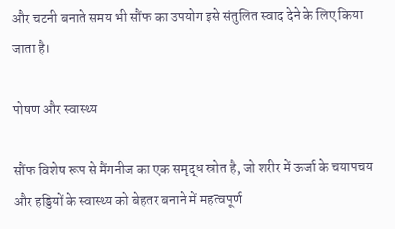और चटनी बनाते समय भी सौंफ का उपयोग इसे संतुलित स्वाद देने के लिए किया जाता है।

पोषण और स्वास्थ्य

सौंफ विशेष रूप से मैंगनीज का एक समृद्ध स्रोत है, जो शरीर में ऊर्जा के चयापचय और हड्डियों के स्वास्थ्य को बेहतर बनाने में महत्वपूर्ण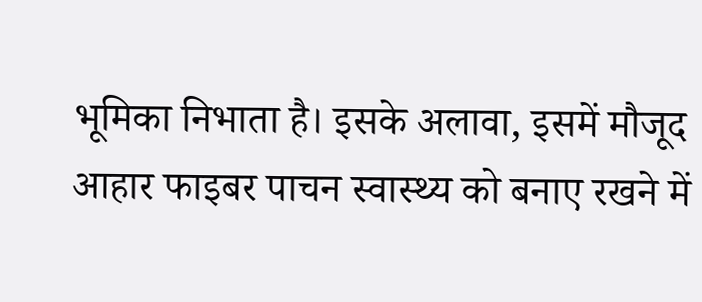भूमिका निभाता है। इसके अलावा, इसमें मौजूद आहार फाइबर पाचन स्वास्थ्य को बनाए रखने में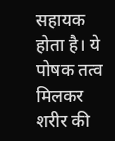सहायक होता है। ये पोषक तत्व मिलकर शरीर की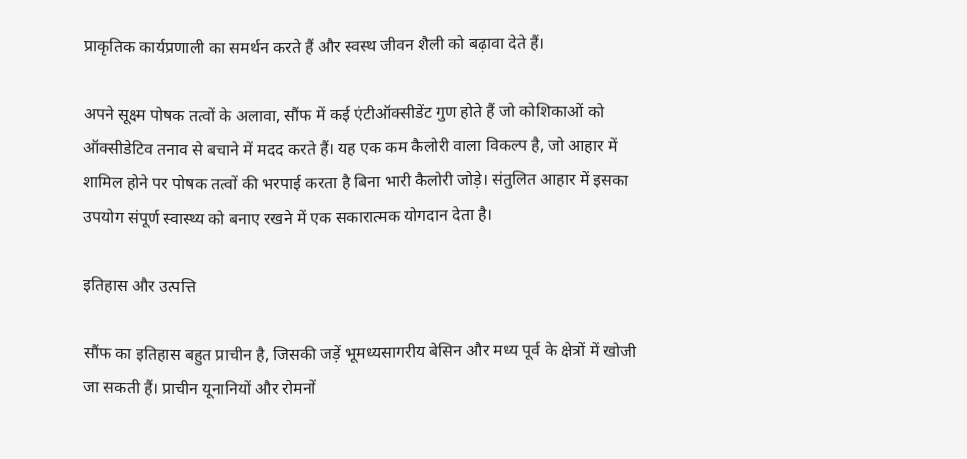प्राकृतिक कार्यप्रणाली का समर्थन करते हैं और स्वस्थ जीवन शैली को बढ़ावा देते हैं।

अपने सूक्ष्म पोषक तत्वों के अलावा, सौंफ में कई एंटीऑक्सीडेंट गुण होते हैं जो कोशिकाओं को ऑक्सीडेटिव तनाव से बचाने में मदद करते हैं। यह एक कम कैलोरी वाला विकल्प है, जो आहार में शामिल होने पर पोषक तत्वों की भरपाई करता है बिना भारी कैलोरी जोड़े। संतुलित आहार में इसका उपयोग संपूर्ण स्वास्थ्य को बनाए रखने में एक सकारात्मक योगदान देता है।

इतिहास और उत्पत्ति

सौंफ का इतिहास बहुत प्राचीन है, जिसकी जड़ें भूमध्यसागरीय बेसिन और मध्य पूर्व के क्षेत्रों में खोजी जा सकती हैं। प्राचीन यूनानियों और रोमनों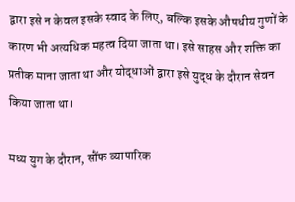द्वारा इसे न केवल इसके स्वाद के लिए, बल्कि इसके औषधीय गुणों के कारण भी अत्यधिक महत्व दिया जाता था। इसे साहस और शक्ति का प्रतीक माना जाता था और योद्धाओं द्वारा इसे युद्ध के दौरान सेवन किया जाता था।

मध्य युग के दौरान, सौंफ व्यापारिक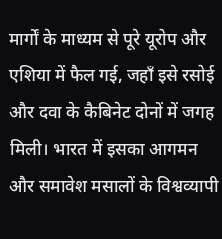मार्गों के माध्यम से पूरे यूरोप और एशिया में फैल गई, जहाँ इसे रसोई और दवा के कैबिनेट दोनों में जगह मिली। भारत में इसका आगमन और समावेश मसालों के विश्वव्यापी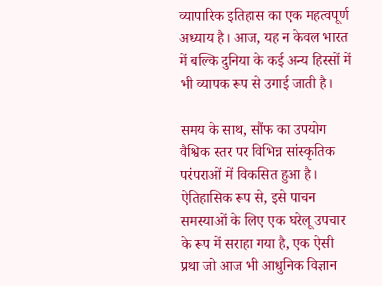व्यापारिक इतिहास का एक महत्वपूर्ण अध्याय है। आज, यह न केवल भारत में बल्कि दुनिया के कई अन्य हिस्सों में भी व्यापक रूप से उगाई जाती है।

समय के साथ, सौंफ का उपयोग वैश्विक स्तर पर विभिन्न सांस्कृतिक परंपराओं में विकसित हुआ है। ऐतिहासिक रूप से, इसे पाचन समस्याओं के लिए एक घरेलू उपचार के रूप में सराहा गया है, एक ऐसी प्रथा जो आज भी आधुनिक विज्ञान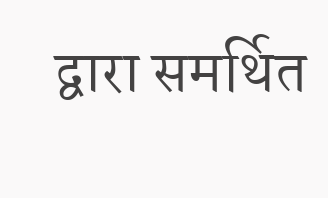द्वारा समर्थित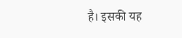है। इसकी यह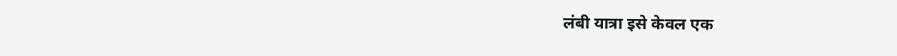लंबी यात्रा इसे केवल एक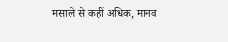मसाले से कहीं अधिक, मानव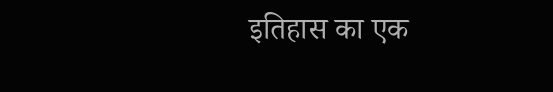इतिहास का एक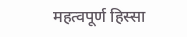महत्वपूर्ण हिस्सा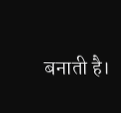बनाती है।